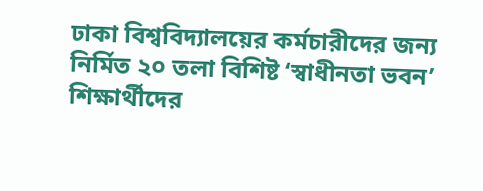ঢাকা বিশ্ববিদ্যালয়ের কর্মচারীদের জন্য নির্মিত ২০ তলা বিশিষ্ট ‘স্বাধীনতা ভবন’ শিক্ষার্থীদের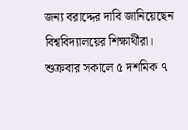জন্য বরাদ্দের দাবি জানিয়েছেন বিশ্ববিদ্যালয়ের শিক্ষার্থীরা।
শুক্রবার সকালে ৫ দশমিক ৭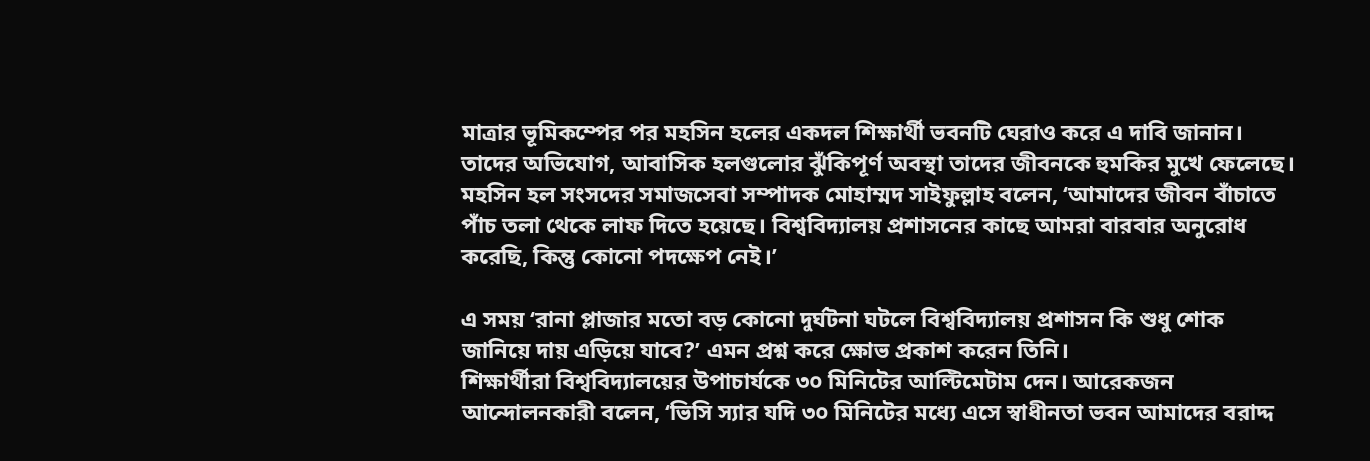মাত্রার ভূমিকম্পের পর মহসিন হলের একদল শিক্ষার্থী ভবনটি ঘেরাও করে এ দাবি জানান।
তাদের অভিযোগ, আবাসিক হলগুলোর ঝুঁকিপূর্ণ অবস্থা তাদের জীবনকে হুমকির মুখে ফেলেছে।
মহসিন হল সংসদের সমাজসেবা সম্পাদক মোহাম্মদ সাইফুল্লাহ বলেন, ‘আমাদের জীবন বাঁচাতে পাঁচ তলা থেকে লাফ দিতে হয়েছে। বিশ্ববিদ্যালয় প্রশাসনের কাছে আমরা বারবার অনুরোধ করেছি, কিন্তু কোনো পদক্ষেপ নেই।’

এ সময় ‘রানা প্লাজার মতো বড় কোনো দুর্ঘটনা ঘটলে বিশ্ববিদ্যালয় প্রশাসন কি শুধু শোক জানিয়ে দায় এড়িয়ে যাবে?’ এমন প্রশ্ন করে ক্ষোভ প্রকাশ করেন তিনি।
শিক্ষার্থীরা বিশ্ববিদ্যালয়ের উপাচার্যকে ৩০ মিনিটের আল্টিমেটাম দেন। আরেকজন আন্দোলনকারী বলেন, ‘ভিসি স্যার যদি ৩০ মিনিটের মধ্যে এসে স্বাধীনতা ভবন আমাদের বরাদ্দ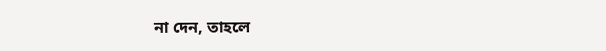না দেন, তাহলে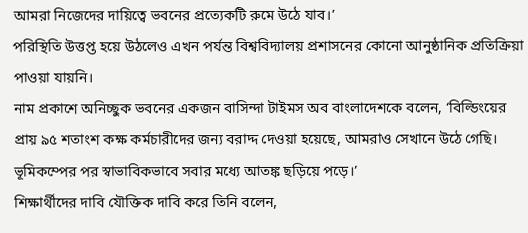আমরা নিজেদের দায়িত্বে ভবনের প্রত্যেকটি রুমে উঠে যাব।’
পরিস্থিতি উত্তপ্ত হয়ে উঠলেও এখন পর্যন্ত বিশ্ববিদ্যালয় প্রশাসনের কোনো আনুষ্ঠানিক প্রতিক্রিয়া পাওয়া যায়নি।
নাম প্রকাশে অনিচ্ছুক ভবনের একজন বাসিন্দা টাইমস অব বাংলাদেশকে বলেন, ‘বিল্ডিংয়ের প্রায় ৯৫ শতাংশ কক্ষ কর্মচারীদের জন্য বরাদ্দ দেওয়া হয়েছে, আমরাও সেখানে উঠে গেছি। ভূমিকম্পের পর স্বাভাবিকভাবে সবার মধ্যে আতঙ্ক ছড়িয়ে পড়ে।’
শিক্ষার্থীদের দাবি যৌক্তিক দাবি করে তিনি বলেন,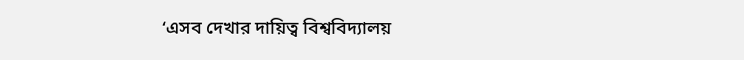‘এসব দেখার দায়িত্ব বিশ্ববিদ্যালয়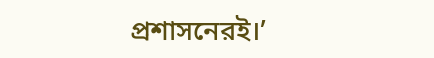প্রশাসনেরই।’